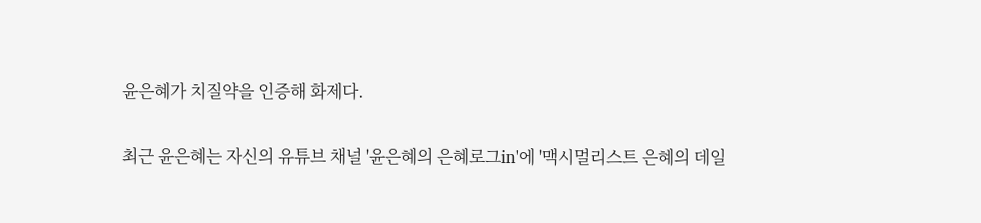윤은혜가 치질약을 인증해 화제다.

최근 윤은혜는 자신의 유튜브 채널 '윤은혜의 은혜로그in'에 '맥시멀리스트 은혜의 데일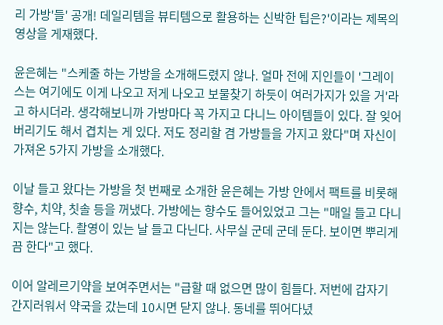리 가방'들' 공개! 데일리템을 뷰티템으로 활용하는 신박한 팁은?'이라는 제목의 영상을 게재했다.

윤은혜는 "스케줄 하는 가방을 소개해드렸지 않나. 얼마 전에 지인들이 '그레이스는 여기에도 이게 나오고 저게 나오고 보물찾기 하듯이 여러가지가 있을 거'라고 하시더라. 생각해보니까 가방마다 꼭 가지고 다니느 아이템들이 있다. 잘 잊어버리기도 해서 겹치는 게 있다. 저도 정리할 겸 가방들을 가지고 왔다"며 자신이 가져온 5가지 가방을 소개했다.

이날 들고 왔다는 가방을 첫 번째로 소개한 윤은혜는 가방 안에서 팩트를 비롯해 향수, 치약, 칫솔 등을 꺼냈다. 가방에는 향수도 들어있었고 그는 "매일 들고 다니지는 않는다. 촬영이 있는 날 들고 다닌다. 사무실 군데 군데 둔다. 보이면 뿌리게끔 한다"고 했다.

이어 알레르기약을 보여주면서는 "급할 때 없으면 많이 힘들다. 저번에 갑자기 간지러워서 약국을 갔는데 10시면 닫지 않나. 동네를 뛰어다녔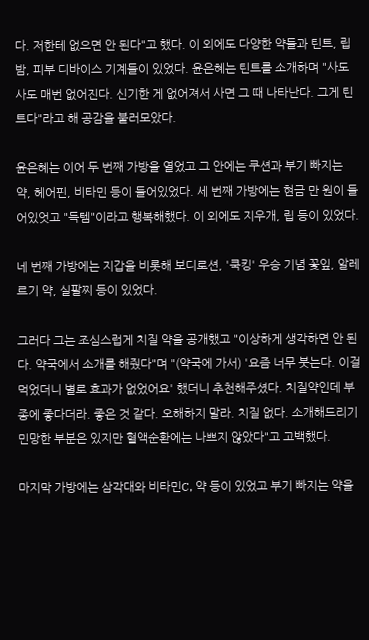다. 저한테 없으면 안 된다"고 했다. 이 외에도 다양한 약들과 틴트, 립밤, 피부 디바이스 기계들이 있었다. 윤은혜는 틴트를 소개하며 "사도 사도 매번 없어진다. 신기한 게 없어져서 사면 그 때 나타난다. 그게 틴트다"라고 해 공감을 불러모았다.

윤은혜는 이어 두 번째 가방을 열었고 그 안에는 쿠션과 부기 빠지는 약, 헤어핀, 비타민 등이 들어있었다. 세 번째 가방에는 현금 만 원이 들어있엇고 "득템"이라고 행복해했다. 이 외에도 지우개, 립 등이 있었다.

네 번째 가방에는 지갑을 비롯해 보디로션, '쿡킹' 우승 기념 꽃잎, 알레르기 약, 실팔찌 등이 있었다.

그러다 그는 조심스럽게 치질 약을 공개했고 "이상하게 생각하면 안 된다. 약국에서 소개를 해줬다"며 "(약국에 가서) '요즘 너무 붓는다. 이걸 먹었더니 별로 효과가 없었어요' 했더니 추천해주셨다. 치질약인데 부종에 좋다더라. 좋은 것 같다. 오해하지 말라. 치질 없다. 소개해드리기 민망한 부분은 있지만 혈액순환에는 나쁘지 않았다"고 고백했다.

마지막 가방에는 삼각대와 비타민C, 약 등이 있었고 부기 빠지는 약을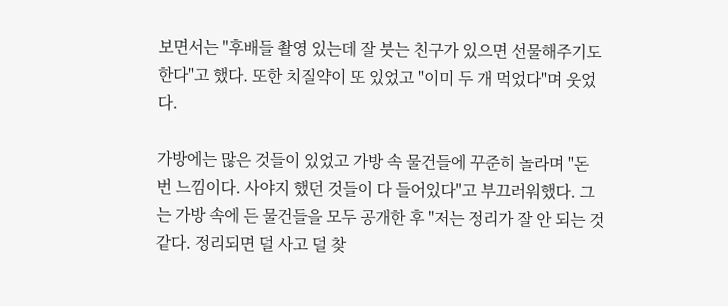보면서는 "후배들 촬영 있는데 잘 붓는 친구가 있으면 선물해주기도 한다"고 했다. 또한 치질약이 또 있었고 "이미 두 개 먹었다"며 웃었다.

가방에는 많은 것들이 있었고 가방 속 물건들에 꾸준히 놀라며 "돈 번 느낌이다. 사야지 했던 것들이 다 들어있다"고 부끄러워했다. 그는 가방 속에 든 물건들을 모두 공개한 후 "저는 정리가 잘 안 되는 것 같다. 정리되면 덜 사고 덜 찾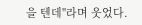을 텐데"라며 웃었다.